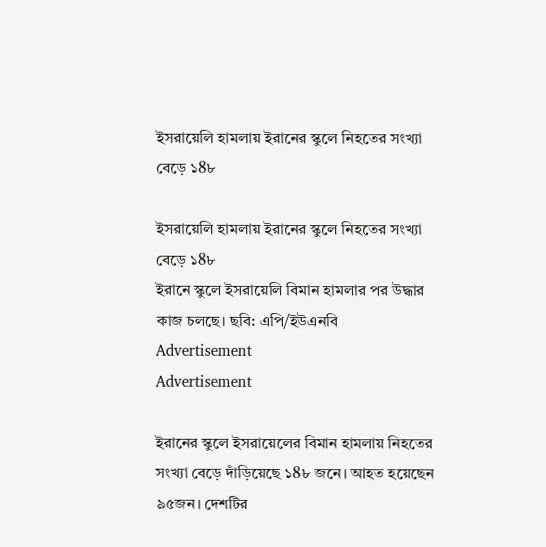ইসরায়েলি হামলায় ইরানের স্কুলে নিহতের সংখ্যা বেড়ে ১8৮

ইসরায়েলি হামলায় ইরানের স্কুলে নিহতের সংখ্যা বেড়ে ১8৮
ইরানে স্কুলে ইসরায়েলি বিমান হামলার পর উদ্ধার কাজ চলছে। ছবি: এপি/ইউএনবি
Advertisement
Advertisement

ইরানের স্কুলে ইসরায়েলের বিমান হামলায় নিহতের সংখ্যা বেড়ে দাঁড়িয়েছে ১8৮ জনে। আহত হয়েছেন ৯৫জন। দেশটির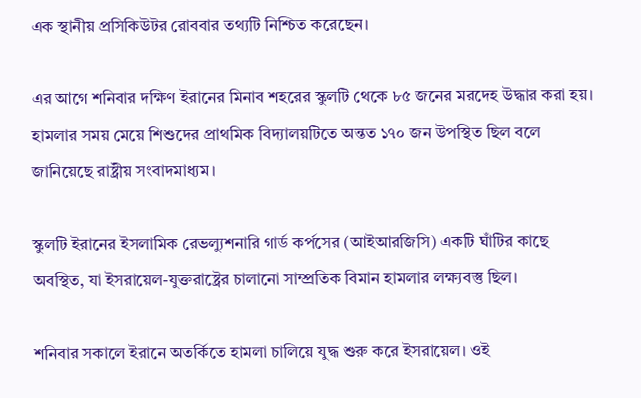এক স্থানীয় প্রসিকিউটর রোববার তথ্যটি নিশ্চিত করেছেন।

এর আগে শনিবার দক্ষিণ ইরানের মিনাব শহরের স্কুলটি থেকে ৮৫ জনের মরদেহ উদ্ধার করা হয়। হামলার সময় মেয়ে শিশুদের প্রাথমিক বিদ্যালয়টিতে অন্তত ১৭০ জন উপস্থিত ছিল বলে জানিয়েছে রাষ্ট্রীয় সংবাদমাধ্যম।

স্কুলটি ইরানের ইসলামিক রেভল্যুশনারি গার্ড কর্পসের (আইআরজিসি) একটি ঘাঁটির কাছে অবস্থিত, যা ইসরায়েল-যুক্তরাষ্ট্রের চালানো সাম্প্রতিক বিমান হামলার লক্ষ্যবস্তু ছিল।

শনিবার সকালে ইরানে অতর্কিতে হামলা চালিয়ে যুদ্ধ শুরু করে ইসরায়েল। ওই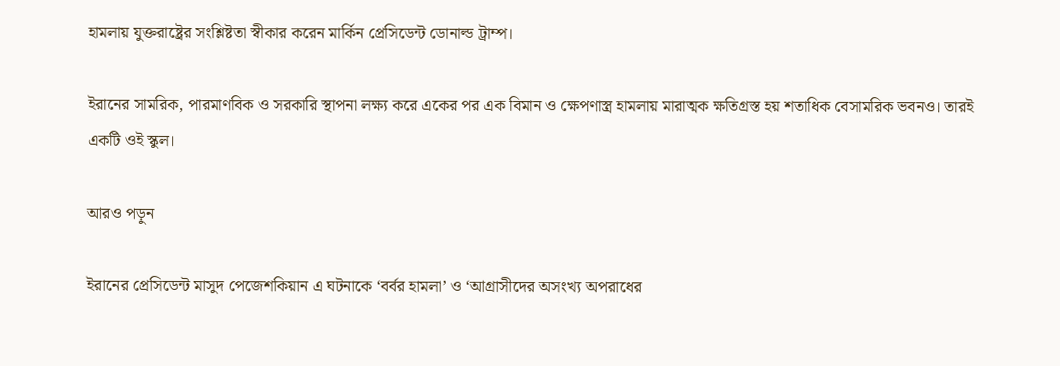হামলায় যুক্তরাষ্ট্রের সংশ্লিষ্টতা স্বীকার করেন মার্কিন প্রেসিডেন্ট ডোনাল্ড ট্রাম্প।

ইরানের সামরিক, পারমাণবিক ও সরকারি স্থাপনা লক্ষ্য করে একের পর এক বিমান ও ক্ষেপণাস্ত্র হামলায় মারাত্মক ক্ষতিগ্রস্ত হয় শতাধিক বেসামরিক ভবনও। তারই একটি ওই স্কুল।

আরও পড়ুন

ইরানের প্রেসিডেন্ট মাসুদ পেজেশকিয়ান এ ঘটনাকে ‘বর্বর হামলা’ ও ‘আগ্রাসীদের অসংখ্য অপরাধের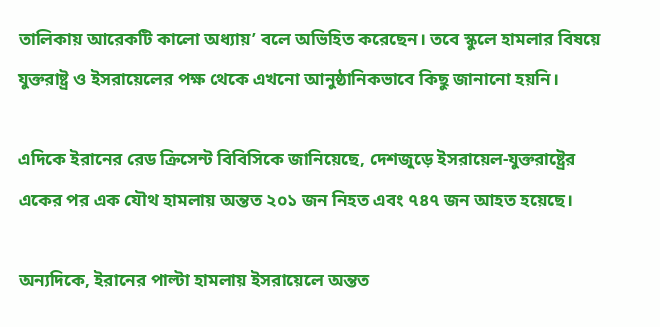তালিকায় আরেকটি কালো অধ্যায়’ বলে অভিহিত করেছেন। তবে স্কুলে হামলার বিষয়ে যুক্তরাষ্ট্র ও ইসরায়েলের পক্ষ থেকে এখনো আনুষ্ঠানিকভাবে কিছু জানানো হয়নি।

এদিকে ইরানের রেড ক্রিসেন্ট বিবিসিকে জানিয়েছে, দেশজুড়ে ইসরায়েল-যুক্তরাষ্ট্রের একের পর এক যৌথ হামলায় অন্তত ২০১ জন নিহত এবং ৭৪৭ জন আহত হয়েছে।

অন্যদিকে, ইরানের পাল্টা হামলায় ইসরায়েলে অন্তত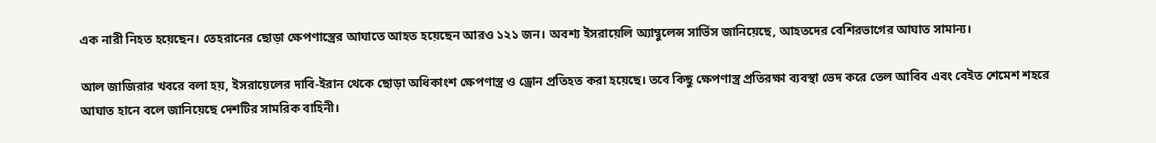এক নারী নিহত হয়েছেন। তেহরানের ছোড়া ক্ষেপণাস্ত্রের আঘাতে আহত হয়েছেন আরও ১২১ জন। অবশ্য ইসরায়েলি অ্যাম্বুলেন্স সার্ভিস জানিয়েছে, আহতদের বেশিরভাগের আঘাত সামান্য।

আল জাজিরার খবরে বলা হয়, ইসরায়েলের দাবি-ইরান থেকে ছোড়া অধিকাংশ ক্ষেপণাস্ত্র ও ড্রোন প্রতিহত করা হয়েছে। তবে কিছু ক্ষেপণাস্ত্র প্রতিরক্ষা ব্যবস্থা ভেদ করে তেল আবিব এবং বেইত শেমেশ শহরে আঘাত হানে বলে জানিয়েছে দেশটির সামরিক বাহিনী।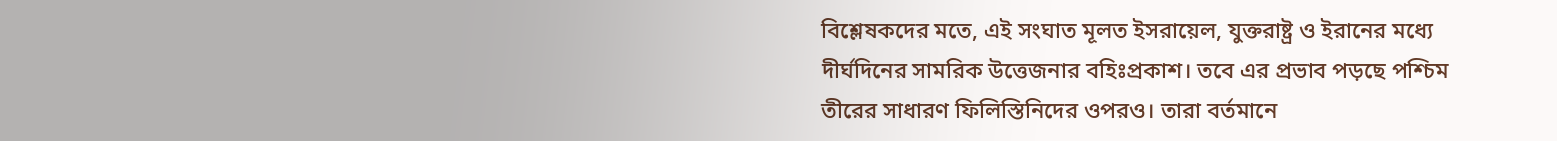বিশ্লেষকদের মতে, এই সংঘাত মূলত ইসরায়েল, যুক্তরাষ্ট্র ও ইরানের মধ্যে দীর্ঘদিনের সামরিক উত্তেজনার বহিঃপ্রকাশ। তবে এর প্রভাব পড়ছে পশ্চিম তীরের সাধারণ ফিলিস্তিনিদের ওপরও। তারা বর্তমানে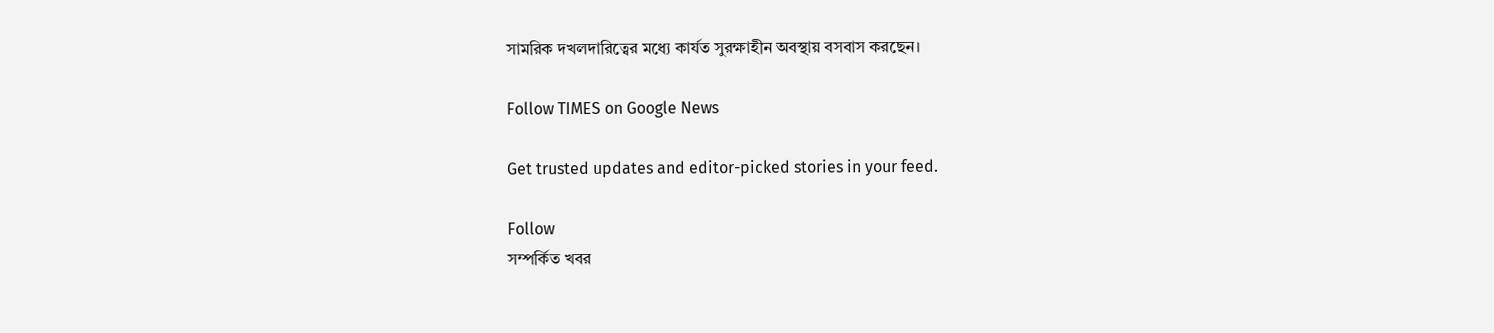সামরিক দখলদারিত্বের মধ্যে কার্যত সুরক্ষাহীন অবস্থায় বসবাস করছেন।

Follow TIMES on Google News

Get trusted updates and editor-picked stories in your feed.

Follow
সম্পর্কিত খবর